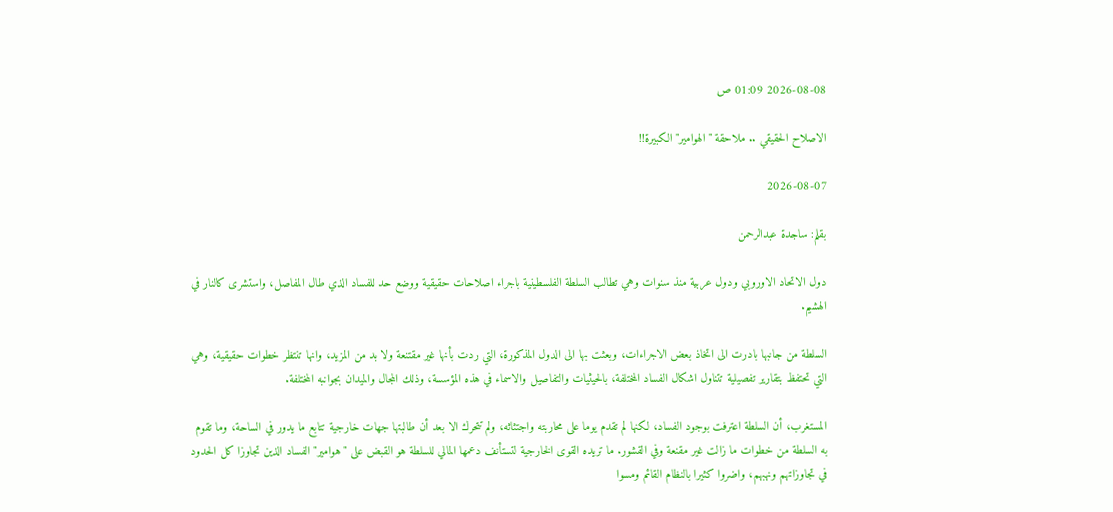2026-08-08 01:09 ص

الاصلاح الحقيقي .. ملاحقة "الهوامير" الكبيرة!!

2026-08-07

بقلم: ساجدة عبدالرحمن

دول الاتحاد الاوروبي ودول عربية منذ سنوات وهي تطالب السلطة الفلسطينية باجراء اصلاحات حقيقية ووضع حد للفساد الذي طال المفاصل، واستشرى كالنار في الهشيم.

السلطة من جانبها بادرت الى اتخاذ بعض الاجراءات، وبعثت بها الى الدول المذكورة، التي ردت بأنها غير مقتنعة ولا بد من المزيد، وانها تنتظر خطوات حقيقية، وهي التي تحتفظ بتقارير تفصيلية تتناول اشكال الفساد المختلفة، بالحيثيات والتفاصيل والاسماء في هذه المؤسسة، وذلك المجال والميدان بجوانبه المختلفة.

المستغرب، أن السلطة اعترفت بوجود الفساد، لكنها لم تقدم يوما على محاربته واجتثاثه، ولم تتحرك الا بعد أن طالبتها جهات خارجية تتابع ما يدور في الساحة، وما تقوم به السلطة من خطوات ما زالت غير مقنعة وفي القشور. ما تريده القوى الخارجية لتستأنف دعمها المالي للسلطة هو القبض على "هوامير" الفساد الذين تجاوزا كل الحدود في تجاوزاتهم ونهبهم، واضروا كثيرا بالنظام القائم ومسوا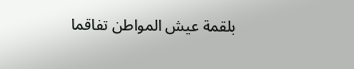بلقمة عيش المواطن تفاقما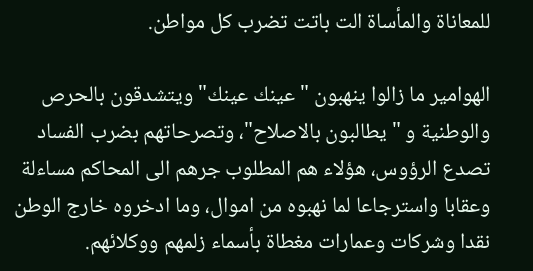للمعاناة والمأساة الت باتت تضرب كل مواطن.

الهوامير ما زالوا ينهبون "عينك عينك" ويتشدقون بالحرص والوطنية و "يطالبون بالاصلاح"، وتصرحاتهم بضرب الفساد تصدع الرؤوس، هؤلاء هم المطلوب جرهم الى المحاكم مساءلة وعقابا واسترجاعا لما نهبوه من اموال، وما ادخروه خارج الوطن نقدا وشركات وعمارات مغطاة بأسماء زلمهم ووكلائهم.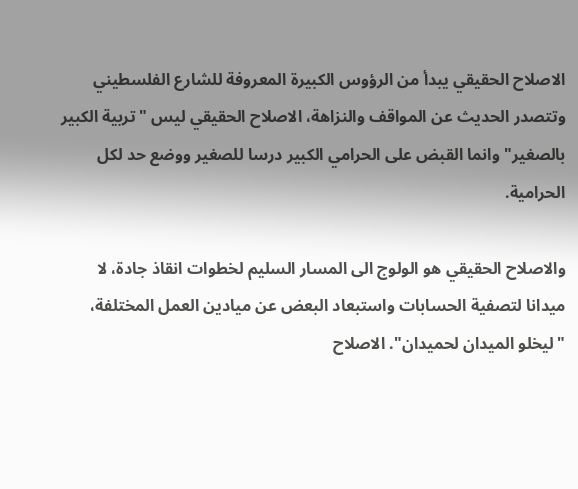الاصلاح الحقيقي يبدأ من الرؤوس الكبيرة المعروفة للشارع الفلسطيني وتتصدر الحديث عن المواقف والنزاهة، الاصلاح الحقيقي ليس "تربية الكبير بالصغير" وانما القبض على الحرامي الكبير درسا للصغير ووضع حد لكل الحرامية.

والاصلاح الحقيقي هو الولوج الى المسار السليم لخطوات انقاذ جادة، لا ميدانا لتصفية الحسابات واستبعاد البعض عن ميادين العمل المختلفة، "ليخلو الميدان لحميدان". الاصلاح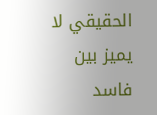الحقيقي لا يميز بين فاسد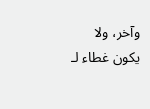وآخر، ولا يكون غطاء لـ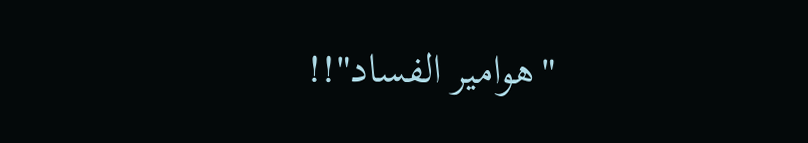"هوامير الفساد"!!